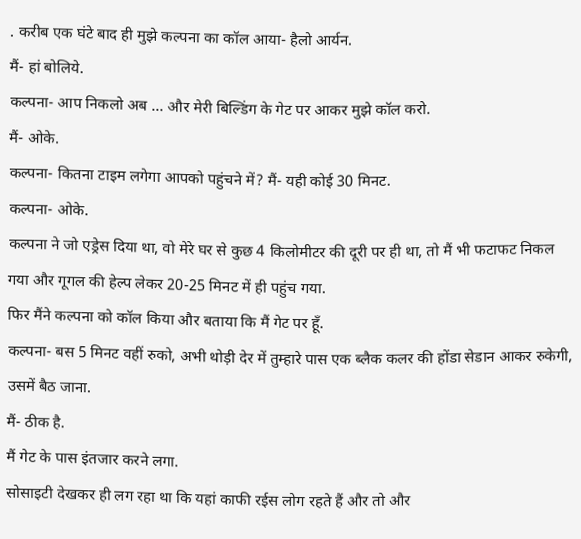. करीब एक घंटे बाद ही मुझे कल्पना का कॉल आया- हैलो आर्यन.
मैं- हां बोलिये.
कल्पना- आप निकलो अब … और मेरी बिल्डिंग के गेट पर आकर मुझे कॉल करो.
मैं- ओके.
कल्पना- कितना टाइम लगेगा आपको पहुंचने में? मैं- यही कोई 30 मिनट.
कल्पना- ओके.
कल्पना ने जो एड्रेस दिया था, वो मेरे घर से कुछ 4 किलोमीटर की दूरी पर ही था, तो मैं भी फटाफट निकल गया और गूगल की हेल्प लेकर 20-25 मिनट में ही पहुंच गया.
फिर मैंने कल्पना को कॉल किया और बताया कि मैं गेट पर हूँ.
कल्पना- बस 5 मिनट वहीं रुको, अभी थोड़ी देर में तुम्हारे पास एक ब्लैक कलर की होंडा सेडान आकर रुकेगी, उसमें बैठ जाना.
मैं- ठीक है.
मैं गेट के पास इंतजार करने लगा.
सोसाइटी देखकर ही लग रहा था कि यहां काफी रईस लोग रहते हैं और तो और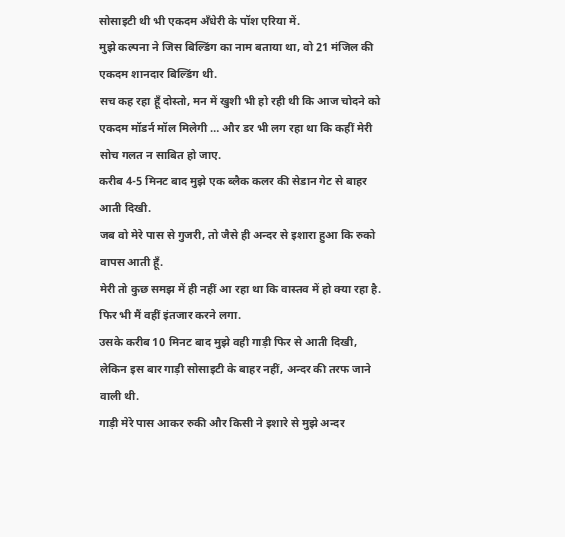सोसाइटी थी भी एकदम अँधेरी के पॉश एरिया में.
मुझे कल्पना ने जिस बिल्डिंग का नाम बताया था, वो 21 मंजिल की एकदम शानदार बिल्डिंग थी.
सच कह रहा हूँ दोस्तो, मन में खुशी भी हो रही थी कि आज चोदने को एकदम मॉडर्न मॉल मिलेगी … और डर भी लग रहा था कि कहीं मेरी सोच गलत न साबित हो जाए.
करीब 4-5 मिनट बाद मुझे एक ब्लैक कलर की सेडान गेट से बाहर आती दिखी.
जब वो मेरे पास से गुजरी, तो जैसे ही अन्दर से इशारा हुआ कि रुको वापस आती हूँ.
मेरी तो कुछ समझ में ही नहीं आ रहा था कि वास्तव में हो क्या रहा है.
फिर भी मैं वहीं इंतजार करने लगा.
उसके करीब 10 मिनट बाद मुझे वही गाड़ी फिर से आती दिखी, लेकिन इस बार गाड़ी सोसाइटी के बाहर नहीं, अन्दर की तरफ जाने वाली थी.
गाड़ी मेरे पास आकर रुकी और किसी ने इशारे से मुझे अन्दर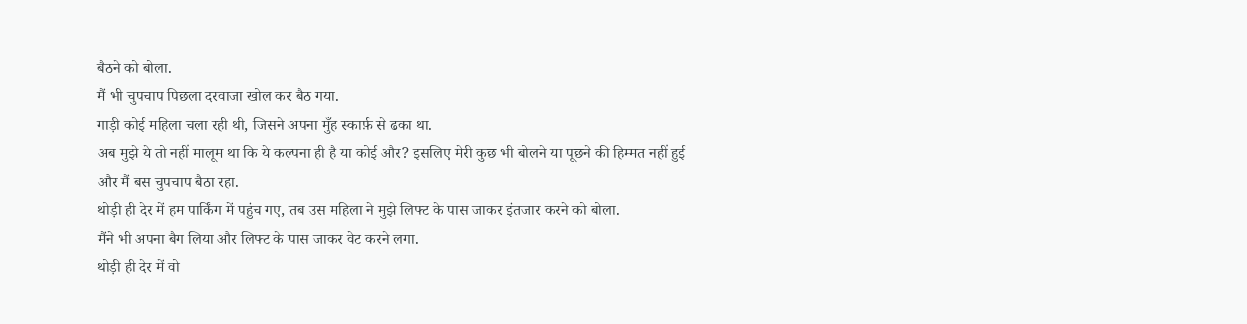बैठने को बोला.
मैं भी चुपचाप पिछला दरवाजा खोल कर बैठ गया.
गाड़ी कोई महिला चला रही थी, जिसने अपना मुँह स्कार्फ़ से ढका था.
अब मुझे ये तो नहीं मालूम था कि ये कल्पना ही है या कोई और? इसलिए मेरी कुछ भी बोलने या पूछने की हिम्मत नहीं हुई और मैं बस चुपचाप बैठा रहा.
थोड़ी ही देर में हम पार्किंग में पहुंच गए, तब उस महिला ने मुझे लिफ्ट के पास जाकर इंतजार करने को बोला.
मैंने भी अपना बैग लिया और लिफ्ट के पास जाकर वेट करने लगा.
थोड़ी ही देर में वो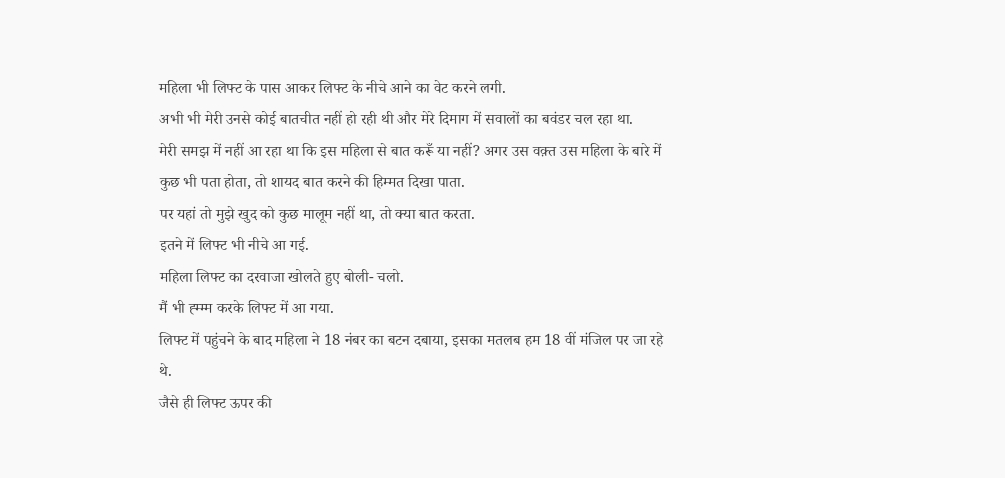महिला भी लिफ्ट के पास आकर लिफ्ट के नीचे आने का वेट करने लगी.
अभी भी मेरी उनसे कोई बातचीत नहीं हो रही थी और मेरे दिमाग में सवालों का बवंडर चल रहा था.
मेरी समझ में नहीं आ रहा था कि इस महिला से बात करूँ या नहीं? अगर उस वक़्त उस महिला के बारे में कुछ भी पता होता, तो शायद बात करने की हिम्मत दिखा पाता.
पर यहां तो मुझे खुद को कुछ मालूम नहीं था, तो क्या बात करता.
इतने में लिफ्ट भी नीचे आ गई.
महिला लिफ्ट का दरवाजा खोलते हुए बोली- चलो.
मैं भी ह्म्म्म करके लिफ्ट में आ गया.
लिफ्ट में पहुंचने के बाद महिला ने 18 नंबर का बटन दबाया, इसका मतलब हम 18 वीं मंजिल पर जा रहे थे.
जैसे ही लिफ्ट ऊपर की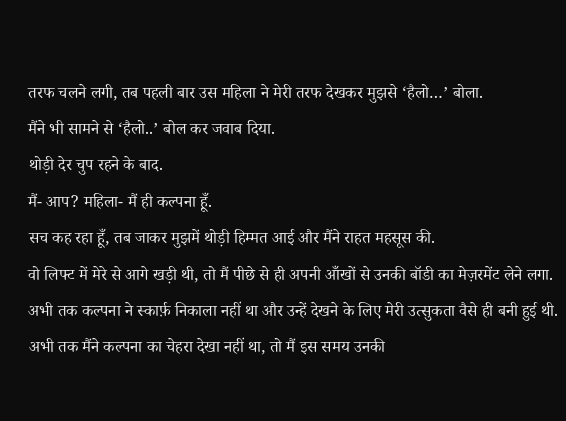तरफ चलने लगी, तब पहली बार उस महिला ने मेरी तरफ देखकर मुझसे ‘हैलो…’ बोला.
मैंने भी सामने से ‘हैलो..’ बोल कर जवाब दिया.
थोड़ी देर चुप रहने के बाद.
मैं- आप? महिला- मैं ही कल्पना हूँ.
सच कह रहा हूँ, तब जाकर मुझमें थोड़ी हिम्मत आई और मैंने राहत महसूस की.
वो लिफ्ट में मेरे से आगे खड़ी थी, तो मैं पीछे से ही अपनी आँखों से उनकी बॉडी का मेज़रमेंट लेने लगा.
अभी तक कल्पना ने स्कार्फ़ निकाला नहीं था और उन्हें देखने के लिए मेरी उत्सुकता वैसे ही बनी हुई थी.
अभी तक मैंने कल्पना का चेहरा देखा नहीं था, तो मैं इस समय उनकी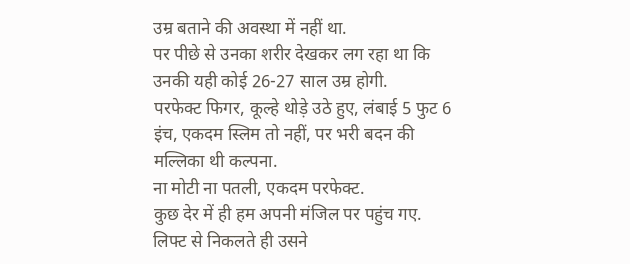उम्र बताने की अवस्था में नहीं था.
पर पीछे से उनका शरीर देखकर लग रहा था कि उनकी यही कोई 26-27 साल उम्र होगी.
परफेक्ट फिगर, कूल्हे थोड़े उठे हुए, लंबाई 5 फुट 6 इंच, एकदम स्लिम तो नहीं, पर भरी बदन की मल्लिका थी कल्पना.
ना मोटी ना पतली, एकदम परफेक्ट.
कुछ देर में ही हम अपनी मंजिल पर पहुंच गए.
लिफ्ट से निकलते ही उसने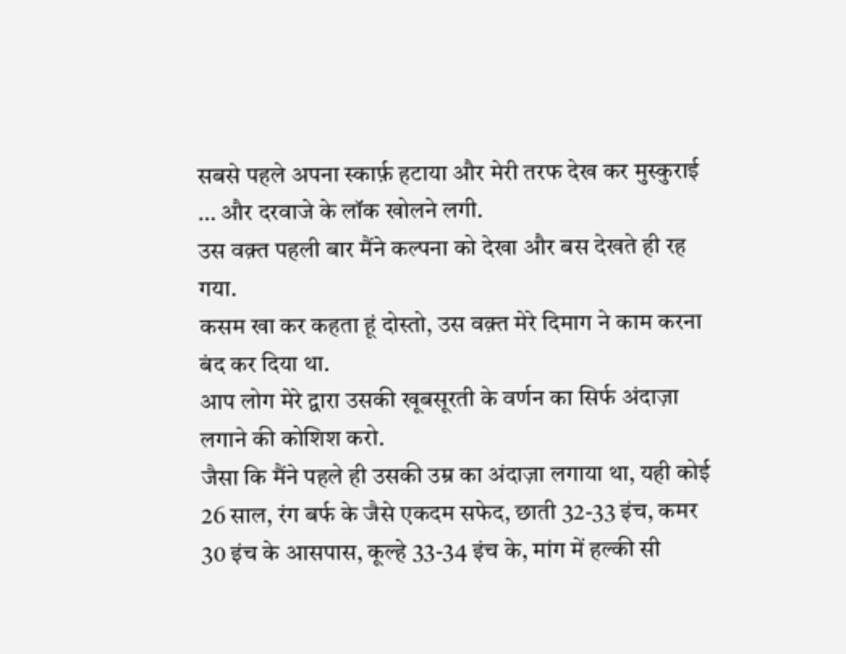सबसे पहले अपना स्कार्फ़ हटाया और मेरी तरफ देख कर मुस्कुराई … और दरवाजे के लॉक खोलने लगी.
उस वक़्त पहली बार मैंने कल्पना को देखा और बस देखते ही रह गया.
कसम खा कर कहता हूं दोस्तो, उस वक़्त मेरे दिमाग ने काम करना बंद कर दिया था.
आप लोग मेरे द्वारा उसकी खूबसूरती के वर्णन का सिर्फ अंदाज़ा लगाने की कोशिश करो.
जैसा कि मैंने पहले ही उसकी उम्र का अंदाज़ा लगाया था, यही कोई 26 साल, रंग बर्फ के जैसे एकदम सफेद, छाती 32-33 इंच, कमर 30 इंच के आसपास, कूल्हे 33-34 इंच के, मांग में हल्की सी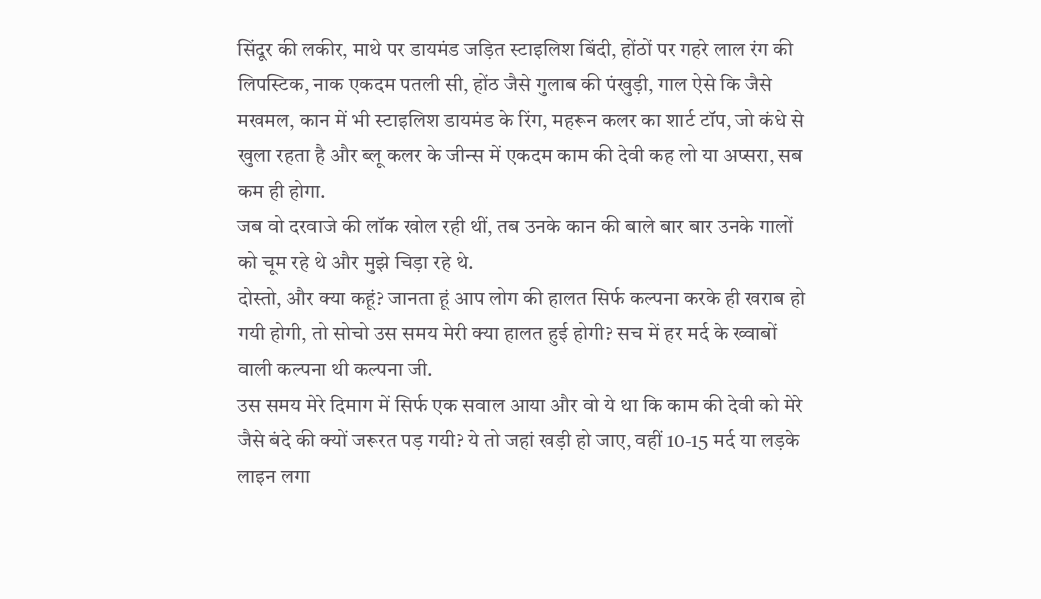सिंदूर की लकीर, माथे पर डायमंड जड़ित स्टाइलिश बिंदी, होंठों पर गहरे लाल रंग की लिपस्टिक, नाक एकदम पतली सी, होंठ जैसे गुलाब की पंखुड़ी, गाल ऐसे कि जैसे मखमल, कान में भी स्टाइलिश डायमंड के रिंग, महरून कलर का शार्ट टॉप, जो कंधे से खुला रहता है और ब्लू कलर के जीन्स में एकदम काम की देवी कह लो या अप्सरा, सब कम ही होगा.
जब वो दरवाजे की लॉक खोल रही थीं, तब उनके कान की बाले बार बार उनके गालों को चूम रहे थे और मुझे चिड़ा रहे थे.
दोस्तो, और क्या कहूं? जानता हूं आप लोग की हालत सिर्फ कल्पना करके ही खराब हो गयी होगी, तो सोचो उस समय मेरी क्या हालत हुई होगी? सच में हर मर्द के ख्वाबों वाली कल्पना थी कल्पना जी.
उस समय मेरे दिमाग में सिर्फ एक सवाल आया और वो ये था कि काम की देवी को मेरे जैसे बंदे की क्यों जरूरत पड़ गयी? ये तो जहां खड़ी हो जाए, वहीं 10-15 मर्द या लड़के लाइन लगा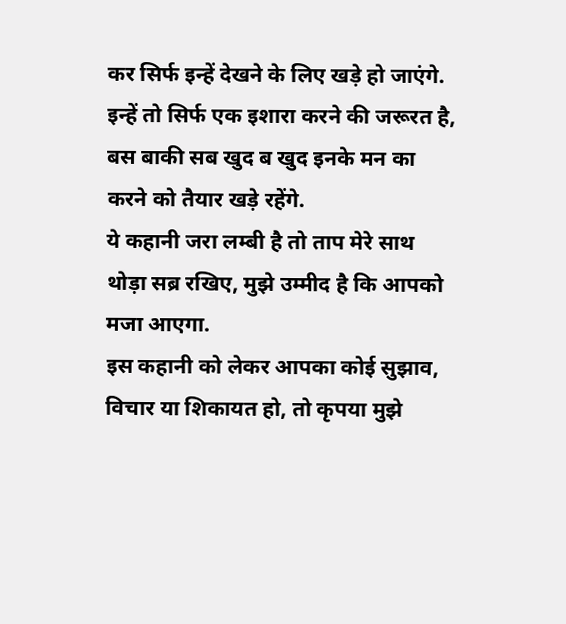कर सिर्फ इन्हें देखने के लिए खड़े हो जाएंगे.
इन्हें तो सिर्फ एक इशारा करने की जरूरत है, बस बाकी सब खुद ब खुद इनके मन का करने को तैयार खड़े रहेंगे.
ये कहानी जरा लम्बी है तो ताप मेरे साथ थोड़ा सब्र रखिए, मुझे उम्मीद है कि आपको मजा आएगा.
इस कहानी को लेकर आपका कोई सुझाव, विचार या शिकायत हो, तो कृपया मुझे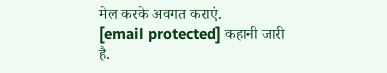मेल करके अवगत कराएं.
[email protected] कहानी जारी है.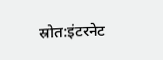स्रोत:इंटरनेट